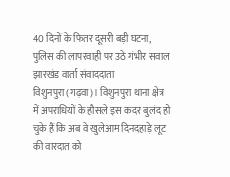40 दिनों के फितर दूसरी बड़ी घटना, पुलिस की लापरवाही पर उठे गंभीर सवाल
झारखंड वार्ता संवाददाता
विशुनपुरा (गढ़वा)। विशुनपुरा थाना क्षेत्र में अपराधियों के हौसले इस कदर बुलंद हो चुके हैं कि अब वे खुलेआम दिनदहाड़े लूट की वारदात को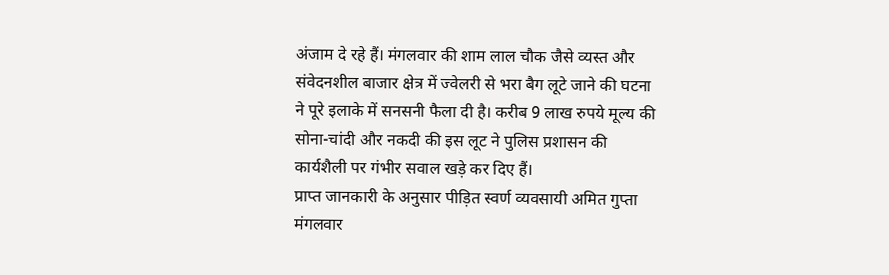अंजाम दे रहे हैं। मंगलवार की शाम लाल चौक जैसे व्यस्त और संवेदनशील बाजार क्षेत्र में ज्वेलरी से भरा बैग लूटे जाने की घटना ने पूरे इलाके में सनसनी फैला दी है। करीब 9 लाख रुपये मूल्य की सोना-चांदी और नकदी की इस लूट ने पुलिस प्रशासन की कार्यशैली पर गंभीर सवाल खड़े कर दिए हैं।
प्राप्त जानकारी के अनुसार पीड़ित स्वर्ण व्यवसायी अमित गुप्ता मंगलवार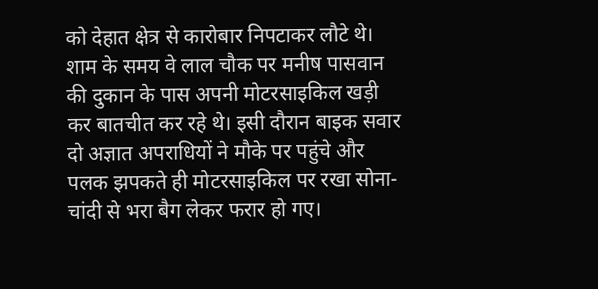को देहात क्षेत्र से कारोबार निपटाकर लौटे थे। शाम के समय वे लाल चौक पर मनीष पासवान की दुकान के पास अपनी मोटरसाइकिल खड़ी कर बातचीत कर रहे थे। इसी दौरान बाइक सवार दो अज्ञात अपराधियों ने मौके पर पहुंचे और पलक झपकते ही मोटरसाइकिल पर रखा सोना-चांदी से भरा बैग लेकर फरार हो गए।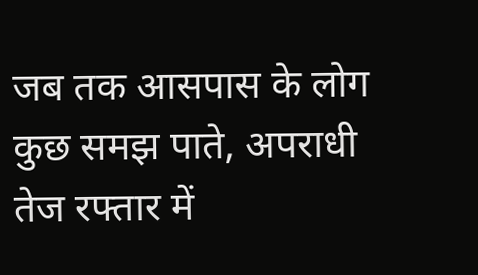जब तक आसपास के लोग कुछ समझ पाते, अपराधी तेज रफ्तार में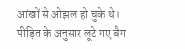आंखों से ओझल हो चुके थे।
पीड़ित के अनुसार लूटे गए बैग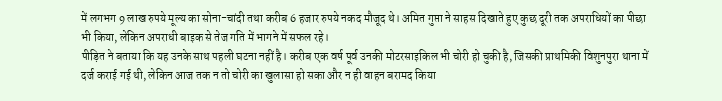में लगभग 9 लाख रुपये मूल्य का सोना-चांदी तथा करीब 6 हजार रुपये नकद मौजूद थे। अमित गुप्ता ने साहस दिखाते हुए कुछ दूरी तक अपराधियों का पीछा भी किया, लेकिन अपराधी बाइक से तेज गति में भागने में सफल रहे।
पीड़ित ने बताया कि यह उनके साथ पहली घटना नहीं है। करीब एक वर्ष पूर्व उनकी मोटरसाइकिल भी चोरी हो चुकी है, जिसकी प्राथमिकी विशुनपुरा थाना में दर्ज कराई गई थी, लेकिन आज तक न तो चोरी का खुलासा हो सका और न ही वाहन बरामद किया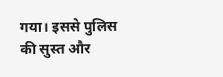गया। इससे पुलिस की सुस्त और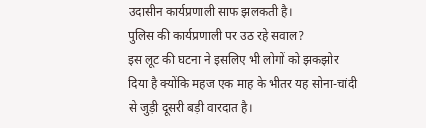उदासीन कार्यप्रणाली साफ झलकती है।
पुलिस की कार्यप्रणाली पर उठ रहे सवाल?
इस लूट की घटना ने इसलिए भी लोगों को झकझोर दिया है क्योंकि महज एक माह के भीतर यह सोना-चांदी से जुड़ी दूसरी बड़ी वारदात है।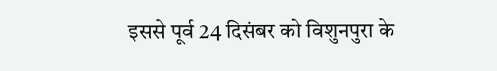इससे पूर्व 24 दिसंबर को विशुनपुरा के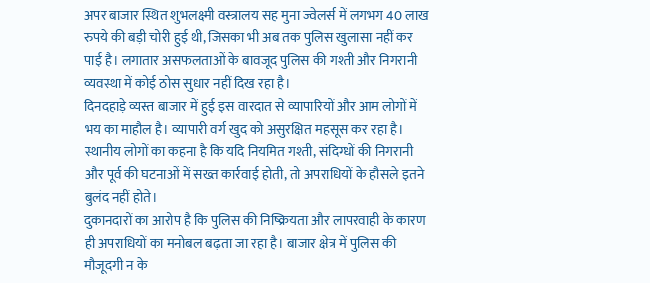अपर बाजार स्थित शुभलक्ष्मी वस्त्रालय सह मुना ज्वेलर्स में लगभग 40 लाख रुपये की बड़ी चोरी हुई थी, जिसका भी अब तक पुलिस खुलासा नहीं कर पाई है। लगातार असफलताओं के बावजूद पुलिस की गश्ती और निगरानी व्यवस्था में कोई ठोस सुधार नहीं दिख रहा है।
दिनदहाड़े व्यस्त बाजार में हुई इस वारदात से व्यापारियों और आम लोगों में भय का माहौल है। व्यापारी वर्ग खुद को असुरक्षित महसूस कर रहा है। स्थानीय लोगों का कहना है कि यदि नियमित गश्ती, संदिग्धों की निगरानी और पूर्व की घटनाओं में सख्त कार्रवाई होती, तो अपराधियों के हौसले इतने बुलंद नहीं होते।
दुकानदारों का आरोप है कि पुलिस की निष्क्रियता और लापरवाही के कारण ही अपराधियों का मनोबल बढ़ता जा रहा है। बाजार क्षेत्र में पुलिस की मौजूदगी न के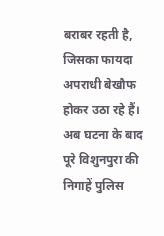बराबर रहती है, जिसका फायदा अपराधी बेखौफ होकर उठा रहे हैं। अब घटना के बाद पूरे विशुनपुरा की निगाहें पुलिस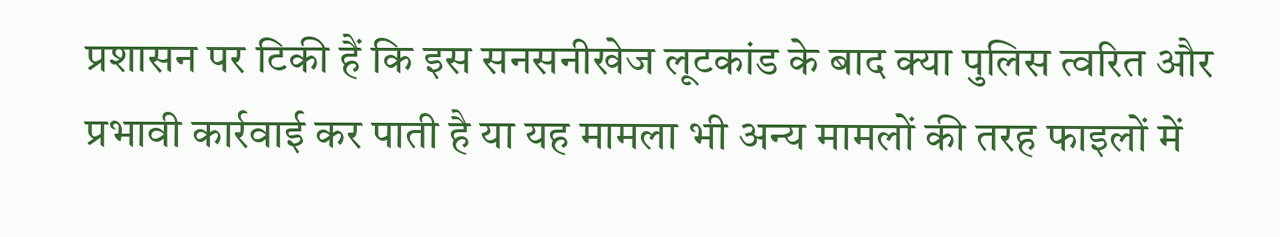प्रशासन पर टिकी हैं कि इस सनसनीखेज लूटकांड के बाद क्या पुलिस त्वरित और प्रभावी कार्रवाई कर पाती है या यह मामला भी अन्य मामलों की तरह फाइलों में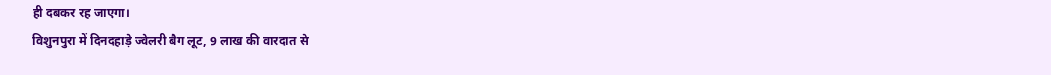ही दबकर रह जाएगा।
विशुनपुरा में दिनदहाड़े ज्वेलरी बैग लूट, 9 लाख की वारदात से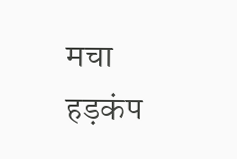मचा हड़कंप